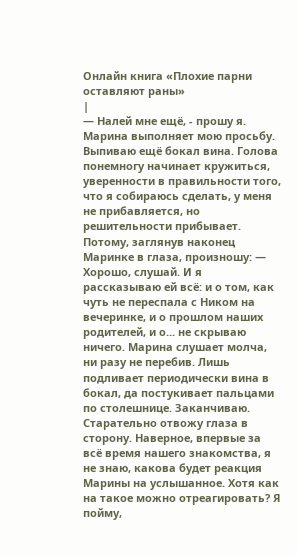Онлайн книга «Плохие парни оставляют раны»
|
— Налей мне ещё, - прошу я. Марина выполняет мою просьбу. Выпиваю ещё бокал вина. Голова понемногу начинает кружиться, уверенности в правильности того, что я собираюсь сделать, у меня не прибавляется, но решительности прибывает. Потому, заглянув наконец Маринке в глаза, произношу: — Хорошо, слушай. И я рассказываю ей всё: и о том, как чуть не переспала с Ником на вечеринке, и о прошлом наших родителей, и о... не скрываю ничего. Марина слушает молча, ни разу не перебив. Лишь подливает периодически вина в бокал, да постукивает пальцами по столешнице. Заканчиваю. Старательно отвожу глаза в сторону. Наверное, впервые за всё время нашего знакомства, я не знаю, какова будет реакция Марины на услышанное. Хотя как на такое можно отреагировать? Я пойму,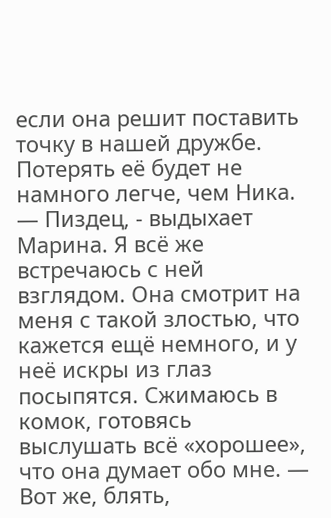если она решит поставить точку в нашей дружбе. Потерять её будет не намного легче, чем Ника. — Пиздец, - выдыхает Марина. Я всё же встречаюсь с ней взглядом. Она смотрит на меня с такой злостью, что кажется ещё немного, и у неё искры из глаз посыпятся. Сжимаюсь в комок, готовясь выслушать всё «хорошее», что она думает обо мне. — Вот же, блять,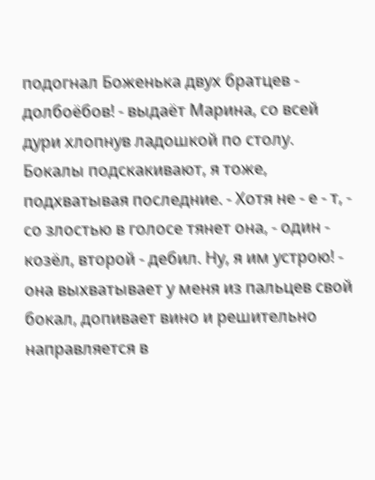подогнал Боженька двух братцев - долбоёбов! - выдаёт Марина, со всей дури хлопнув ладошкой по столу. Бокалы подскакивают, я тоже, подхватывая последние. - Хотя не - е - т, - со злостью в голосе тянет она, - один - козёл, второй - дебил. Ну, я им устрою! - она выхватывает у меня из пальцев свой бокал, допивает вино и решительно направляется в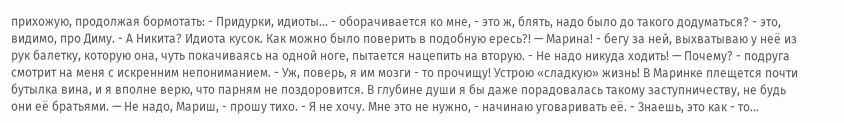прихожую, продолжая бормотать: - Придурки, идиоты... - оборачивается ко мне, - это ж, блять, надо было до такого додуматься? - это, видимо, про Диму. - А Никита? Идиота кусок. Как можно было поверить в подобную ересь?! — Марина! - бегу за ней, выхватываю у неё из рук балетку, которую она, чуть покачиваясь на одной ноге, пытается нацепить на вторую. - Не надо никуда ходить! — Почему? - подруга смотрит на меня с искренним непониманием. - Уж, поверь, я им мозги - то прочищу! Устрою «сладкую» жизнь! В Маринке плещется почти бутылка вина, и я вполне верю, что парням не поздоровится. В глубине души я бы даже порадовалась такому заступничеству, не будь они её братьями. — Не надо, Мариш, - прошу тихо. - Я не хочу. Мне это не нужно, - начинаю уговаривать её. - Знаешь, это как - то...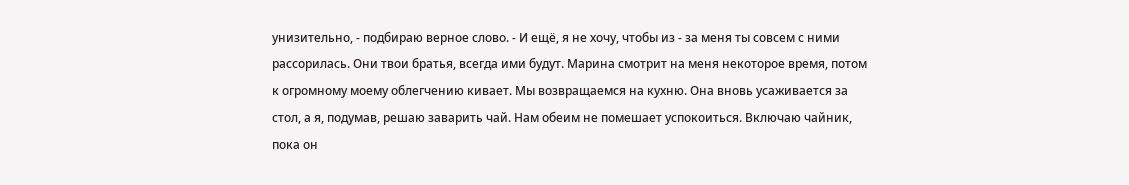унизительно, - подбираю верное слово. - И ещё, я не хочу, чтобы из - за меня ты совсем с ними рассорилась. Они твои братья, всегда ими будут. Марина смотрит на меня некоторое время, потом к огромному моему облегчению кивает. Мы возвращаемся на кухню. Она вновь усаживается за стол, а я, подумав, решаю заварить чай. Нам обеим не помешает успокоиться. Включаю чайник, пока он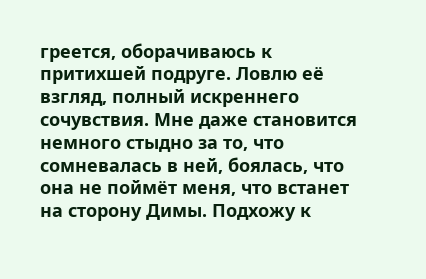греется, оборачиваюсь к притихшей подруге. Ловлю её взгляд, полный искреннего сочувствия. Мне даже становится немного стыдно за то, что сомневалась в ней, боялась, что она не поймёт меня, что встанет на сторону Димы. Подхожу к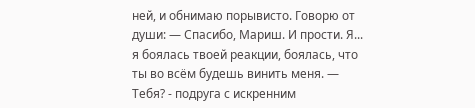ней, и обнимаю порывисто. Говорю от души: — Спасибо, Мариш. И прости. Я... я боялась твоей реакции, боялась, что ты во всём будешь винить меня. — Тебя? - подруга с искренним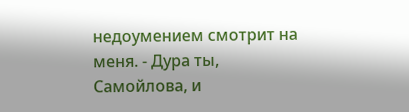недоумением смотрит на меня. - Дура ты, Самойлова, и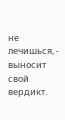не лечишься, - выносит свой вердикт.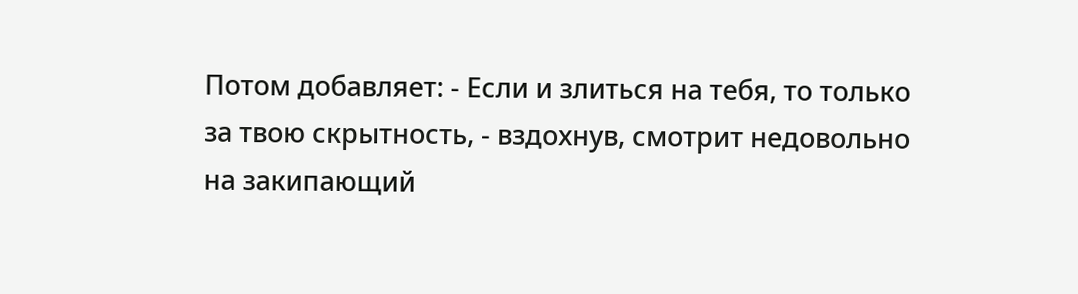Потом добавляет: - Если и злиться на тебя, то только за твою скрытность, - вздохнув, смотрит недовольно на закипающий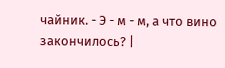чайник. - Э - м - м, а что вино закончилось? |